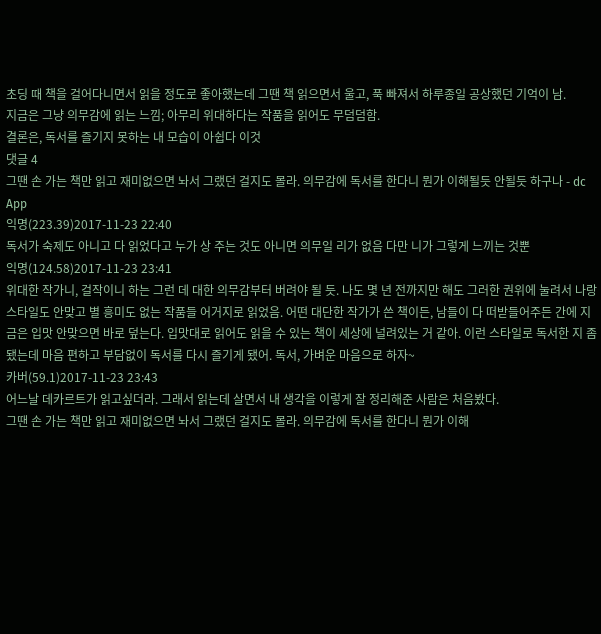초딩 때 책을 걸어다니면서 읽을 정도로 좋아했는데 그땐 책 읽으면서 울고, 푹 빠져서 하루종일 공상했던 기억이 남.
지금은 그냥 의무감에 읽는 느낌; 아무리 위대하다는 작품을 읽어도 무덤덤함.
결론은, 독서를 즐기지 못하는 내 모습이 아쉽다 이것
댓글 4
그땐 손 가는 책만 읽고 재미없으면 놔서 그랬던 걸지도 몰라. 의무감에 독서를 한다니 뭔가 이해될듯 안될듯 하구나 - dc App
익명(223.39)2017-11-23 22:40
독서가 숙제도 아니고 다 읽었다고 누가 상 주는 것도 아니면 의무일 리가 없음 다만 니가 그렇게 느끼는 것뿐
익명(124.58)2017-11-23 23:41
위대한 작가니, 걸작이니 하는 그런 데 대한 의무감부터 버려야 될 듯. 나도 몇 년 전까지만 해도 그러한 권위에 눌려서 나랑 스타일도 안맞고 별 흥미도 없는 작품들 어거지로 읽었음. 어떤 대단한 작가가 쓴 책이든, 남들이 다 떠받들어주든 간에 지금은 입맛 안맞으면 바로 덮는다. 입맛대로 읽어도 읽을 수 있는 책이 세상에 널려있는 거 같아. 이런 스타일로 독서한 지 좀 됐는데 마음 편하고 부담없이 독서를 다시 즐기게 됐어. 독서, 가벼운 마음으로 하자~
카버(59.1)2017-11-23 23:43
어느날 데카르트가 읽고싶더라. 그래서 읽는데 살면서 내 생각을 이렇게 잘 정리해준 사람은 처음봤다.
그땐 손 가는 책만 읽고 재미없으면 놔서 그랬던 걸지도 몰라. 의무감에 독서를 한다니 뭔가 이해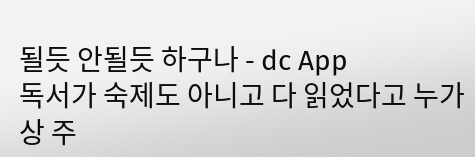될듯 안될듯 하구나 - dc App
독서가 숙제도 아니고 다 읽었다고 누가 상 주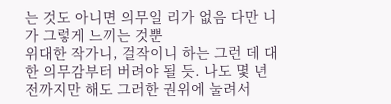는 것도 아니면 의무일 리가 없음 다만 니가 그렇게 느끼는 것뿐
위대한 작가니, 걸작이니 하는 그런 데 대한 의무감부터 버려야 될 듯. 나도 몇 년 전까지만 해도 그러한 권위에 눌려서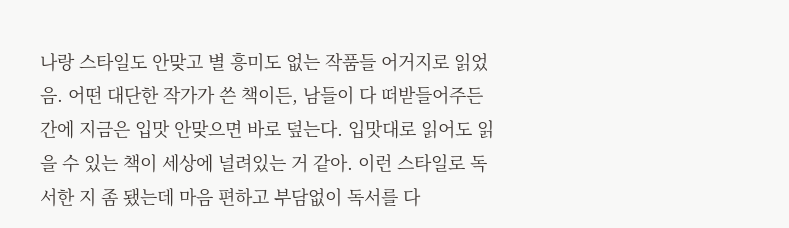나랑 스타일도 안맞고 별 흥미도 없는 작품들 어거지로 읽었음. 어떤 대단한 작가가 쓴 책이든, 남들이 다 떠받들어주든 간에 지금은 입맛 안맞으면 바로 덮는다. 입맛대로 읽어도 읽을 수 있는 책이 세상에 널려있는 거 같아. 이런 스타일로 독서한 지 좀 됐는데 마음 편하고 부담없이 독서를 다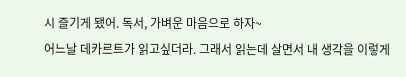시 즐기게 됐어. 독서, 가벼운 마음으로 하자~
어느날 데카르트가 읽고싶더라. 그래서 읽는데 살면서 내 생각을 이렇게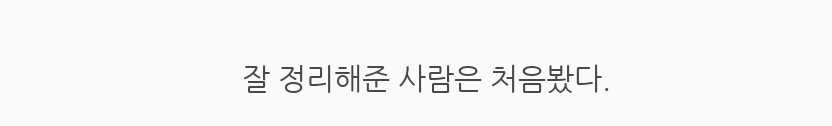잘 정리해준 사람은 처음봤다.